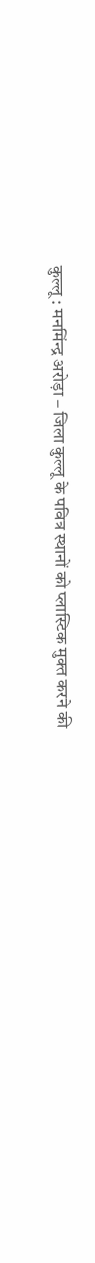कुल्लू : मनमिंन्द्र अरोड़ा – जिला कुल्लू के पवित्र स्थानों को प्लास्टिक मुक्त करने की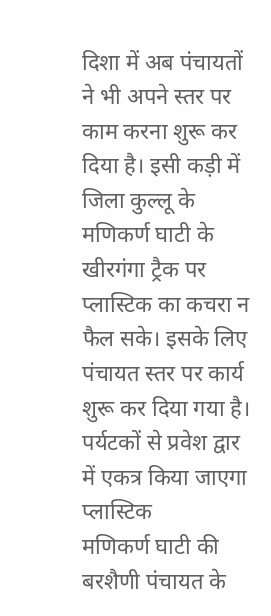दिशा में अब पंचायतों ने भी अपने स्तर पर काम करना शुरू कर दिया है। इसी कड़ी में जिला कुल्लू के मणिकर्ण घाटी के खीरगंगा ट्रैक पर प्लास्टिक का कचरा न फैल सके। इसके लिए पंचायत स्तर पर कार्य शुरू कर दिया गया है।
पर्यटकों से प्रवेश द्वार में एकत्र किया जाएगा प्लास्टिक
मणिकर्ण घाटी की बरशैणी पंचायत के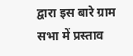द्वारा इस बारे ग्राम सभा में प्रस्ताव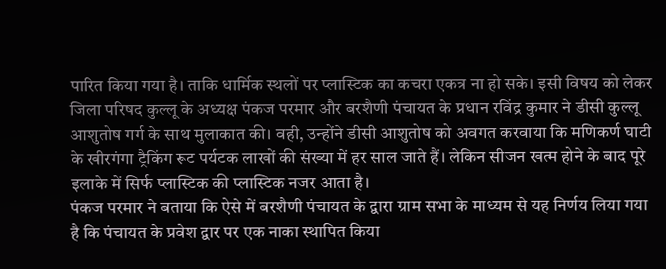पारित किया गया है। ताकि धार्मिक स्थलों पर प्लास्टिक का कचरा एकत्र ना हो सके। इसी विषय को लेकर जिला परिषद कुल्लू के अध्यक्ष पंकज परमार और बरशैणी पंचायत के प्रधान रविंद्र कुमार ने डीसी कुल्लू आशुतोष गर्ग के साथ मुलाकात की। वही, उन्होंने डीसी आशुतोष को अवगत करवाया कि मणिकर्ण घाटी के खीरगंगा ट्रैकिंग रूट पर्यटक लाखों की संख्या में हर साल जाते हैं। लेकिन सीजन खत्म होने के बाद पूरे इलाके में सिर्फ प्लास्टिक की प्लास्टिक नजर आता है।
पंकज परमार ने बताया कि ऐसे में बरशैणी पंचायत के द्वारा ग्राम सभा के माध्यम से यह निर्णय लिया गया है कि पंचायत के प्रवेश द्वार पर एक नाका स्थापित किया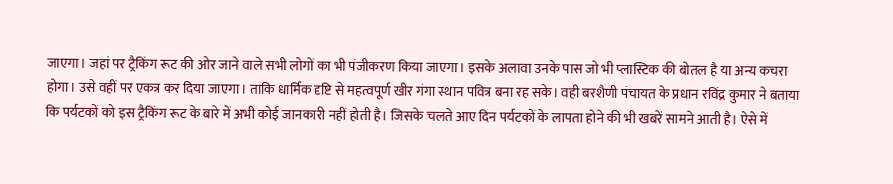जाएगा। जहां पर ट्रैकिंग रूट की ओर जाने वाले सभी लोगों का भी पंजीकरण किया जाएगा। इसके अलावा उनके पास जो भी प्लास्टिक की बोतल है या अन्य कचरा होगा। उसे वहीं पर एकत्र कर दिया जाएगा। ताकि धार्मिक दृष्टि से महत्वपूर्ण खीर गंगा स्थान पवित्र बना रह सके। वही बरशैणी पंचायत के प्रधान रविंद्र कुमार ने बताया कि पर्यटकों को इस ट्रैकिंग रूट के बारे में अभी कोई जानकारी नहीं होती है। जिसके चलते आए दिन पर्यटकों के लापता होने की भी खबरें सामने आती है। ऐसे में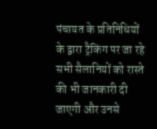पंचायत के प्रतिनिधियों के द्वारा ट्रैकिंग पर जा रहे सभी सैलानियों को रास्ते की भी जानकारी दी जाएगी और उनसे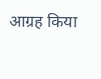आग्रह किया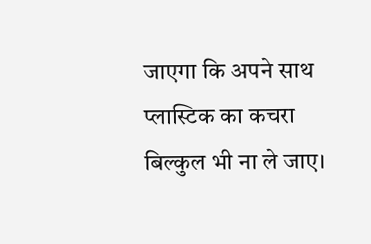जाएगा कि अपने साथ प्लास्टिक का कचरा बिल्कुल भी ना ले जाए।